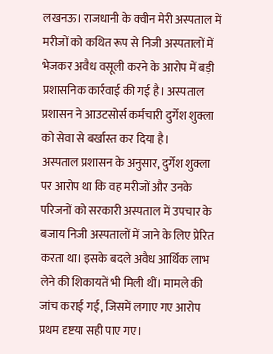लखनऊ। राजधानी के क्वीन मेरी अस्पताल में मरीजों को कथित रूप से निजी अस्पतालों में भेजकर अवैध वसूली करने के आरोप में बड़ी प्रशासनिक कार्रवाई की गई है। अस्पताल प्रशासन ने आउटसोर्स कर्मचारी दुर्गेश शुक्ला को सेवा से बर्खास्त कर दिया है।
अस्पताल प्रशासन के अनुसार, दुर्गेश शुक्ला पर आरोप था कि वह मरीजों और उनके परिजनों को सरकारी अस्पताल में उपचार के बजाय निजी अस्पतालों में जाने के लिए प्रेरित करता था। इसके बदले अवैध आर्थिक लाभ लेने की शिकायतें भी मिली थीं। मामले की जांच कराई गई, जिसमें लगाए गए आरोप प्रथम दृष्टया सही पाए गए।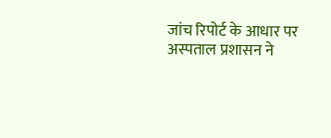जांच रिपोर्ट के आधार पर अस्पताल प्रशासन ने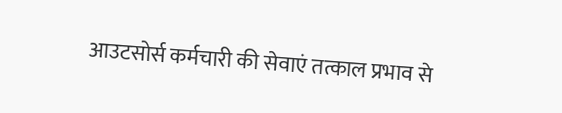आउटसोर्स कर्मचारी की सेवाएं तत्काल प्रभाव से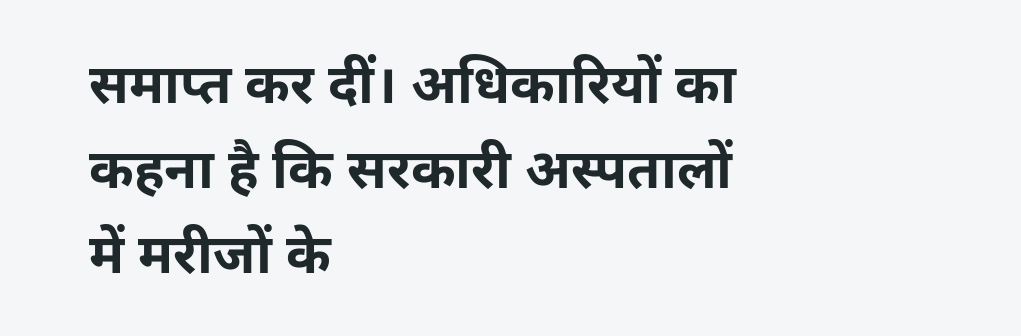समाप्त कर दीं। अधिकारियों का कहना है कि सरकारी अस्पतालों में मरीजों के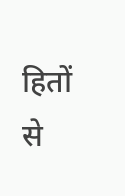हितों से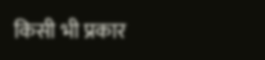किसी भी प्रकार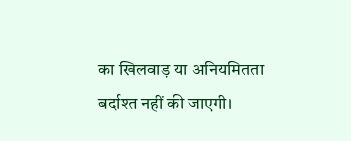का खिलवाड़ या अनियमितता बर्दाश्त नहीं की जाएगी।